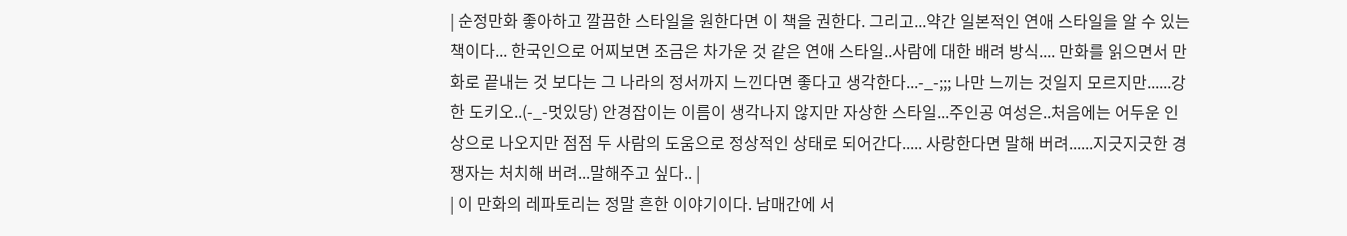| 순정만화 좋아하고 깔끔한 스타일을 원한다면 이 책을 권한다. 그리고...약간 일본적인 연애 스타일을 알 수 있는 책이다... 한국인으로 어찌보면 조금은 차가운 것 같은 연애 스타일..사람에 대한 배려 방식.... 만화를 읽으면서 만화로 끝내는 것 보다는 그 나라의 정서까지 느낀다면 좋다고 생각한다...-_-;;; 나만 느끼는 것일지 모르지만......강한 도키오..(-_-멋있당) 안경잡이는 이름이 생각나지 않지만 자상한 스타일...주인공 여성은..처음에는 어두운 인상으로 나오지만 점점 두 사람의 도움으로 정상적인 상태로 되어간다..... 사랑한다면 말해 버려......지긋지긋한 경쟁자는 처치해 버려...말해주고 싶다.. |
| 이 만화의 레파토리는 정말 흔한 이야기이다. 남매간에 서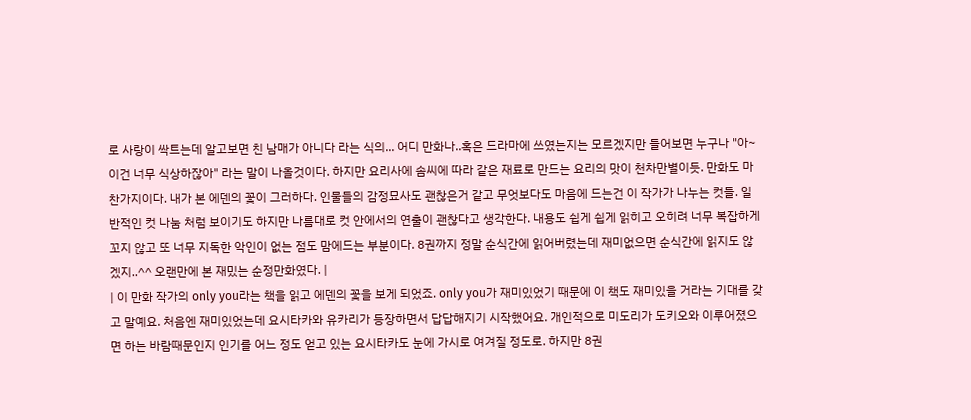로 사랑이 싹트는데 알고보면 친 남매가 아니다 라는 식의... 어디 만화나..혹은 드라마에 쓰였는지는 모르겠지만 들어보면 누구나 "아~ 이건 너무 식상하잖아" 라는 말이 나올것이다. 하지만 요리사에 솜씨에 따라 같은 재료로 만드는 요리의 맛이 천차만별이듯. 만화도 마찬가지이다. 내가 본 에덴의 꽃이 그러하다. 인물들의 감정묘사도 괜찮은거 같고 무엇보다도 마음에 드는건 이 작가가 나누는 컷들. 일반적인 컷 나눔 처럼 보이기도 하지만 나름대로 컷 안에서의 연출이 괜찮다고 생각한다. 내용도 쉽게 쉽게 읽히고 오히려 너무 복잡하게 꼬지 않고 또 너무 지독한 악인이 없는 점도 맘에드는 부분이다. 8권까지 정말 순식간에 읽어버렸는데 재미없으면 순식간에 읽지도 않겠지..^^ 오랜만에 본 재밌는 순정만화였다. |
| 이 만화 작가의 only you라는 책을 읽고 에덴의 꽃을 보게 되었죠. only you가 재미있었기 때문에 이 책도 재미있을 거라는 기대를 갖고 말예요. 처음엔 재미있었는데 요시타카와 유카리가 등장하면서 답답해지기 시작했어요. 개인적으로 미도리가 도키오와 이루어졌으면 하는 바람때문인지 인기를 어느 정도 얻고 있는 요시타카도 눈에 가시로 여겨질 정도로. 하지만 8권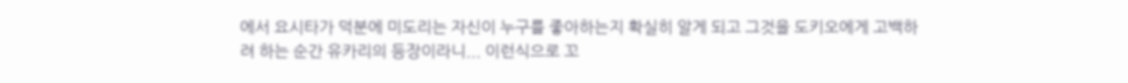에서 요시타가 덕분에 미도리는 자신이 누구를 좋아하는지 확실히 알게 되고 그것을 도키오에게 고백하려 하는 순간 유카리의 등장이라니... 이런식으로 꼬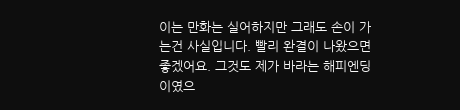이는 만화는 실어하지만 그래도 손이 가는건 사실입니다. 빨리 완결이 나왔으면 좋겠어요. 그것도 제가 바라는 해피엔딩이였으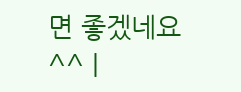면 좋겠네요^^ |